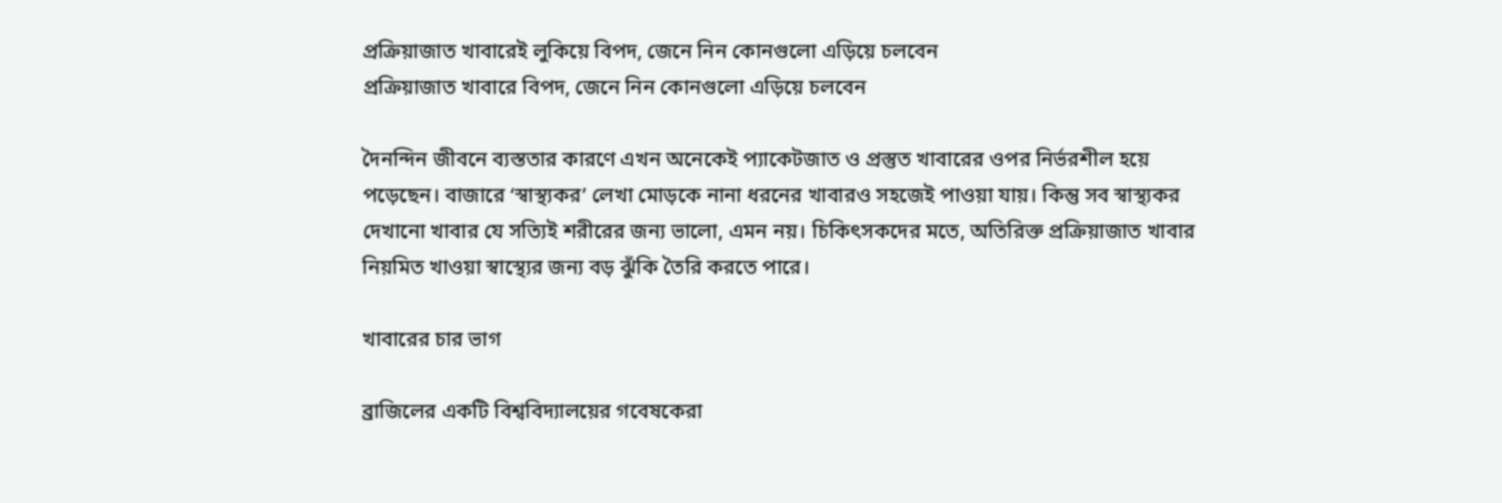প্রক্রিয়াজাত খাবারেই লুকিয়ে বিপদ, জেনে নিন কোনগুলো এড়িয়ে চলবেন
প্রক্রিয়াজাত খাবারে বিপদ, জেনে নিন কোনগুলো এড়িয়ে চলবেন

দৈনন্দিন জীবনে ব্যস্ততার কারণে এখন অনেকেই প্যাকেটজাত ও প্রস্তুত খাবারের ওপর নির্ভরশীল হয়ে পড়েছেন। বাজারে ‘স্বাস্থ্যকর’ লেখা মোড়কে নানা ধরনের খাবারও সহজেই পাওয়া যায়। কিন্তু সব স্বাস্থ্যকর দেখানো খাবার যে সত্যিই শরীরের জন্য ভালো, এমন নয়। চিকিৎসকদের মতে, অতিরিক্ত প্রক্রিয়াজাত খাবার নিয়মিত খাওয়া স্বাস্থ্যের জন্য বড় ঝুঁকি তৈরি করতে পারে।

খাবারের চার ভাগ

ব্রাজিলের একটি বিশ্ববিদ্যালয়ের গবেষকেরা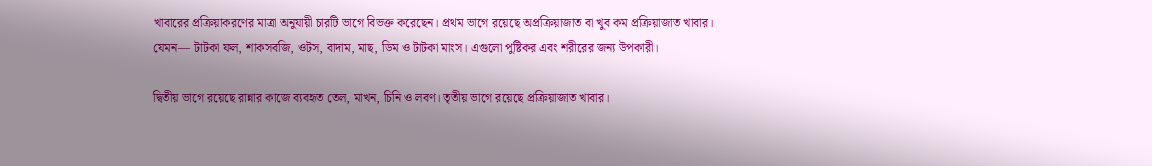খাবারের প্রক্রিয়াকরণের মাত্রা অনুযায়ী চারটি ভাগে বিভক্ত করেছেন। প্রথম ভাগে রয়েছে অপ্রক্রিয়াজাত বা খুব কম প্রক্রিয়াজাত খাবার। যেমন— টাটকা ফল, শাকসবজি, ওটস, বাদাম, মাছ, ডিম ও টাটকা মাংস। এগুলো পুষ্টিকর এবং শরীরের জন্য উপকারী।

দ্বিতীয় ভাগে রয়েছে রান্নার কাজে ব্যবহৃত তেল, মাখন, চিনি ও লবণ। তৃতীয় ভাগে রয়েছে প্রক্রিয়াজাত খাবার।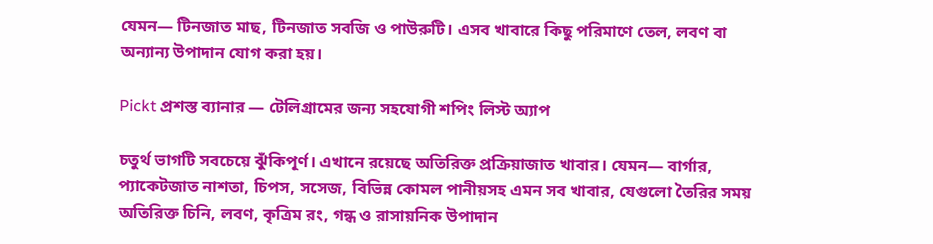যেমন— টিনজাত মাছ, টিনজাত সবজি ও পাউরুটি। এসব খাবারে কিছু পরিমাণে তেল, লবণ বা অন্যান্য উপাদান যোগ করা হয়।

Pickt প্রশস্ত ব্যানার — টেলিগ্রামের জন্য সহযোগী শপিং লিস্ট অ্যাপ

চতুর্থ ভাগটি সবচেয়ে ঝুঁকিপূর্ণ। এখানে রয়েছে অতিরিক্ত প্রক্রিয়াজাত খাবার। যেমন— বার্গার, প্যাকেটজাত নাশতা, চিপস, সসেজ, বিভিন্ন কোমল পানীয়সহ এমন সব খাবার, যেগুলো তৈরির সময় অতিরিক্ত চিনি, লবণ, কৃত্রিম রং, গন্ধ ও রাসায়নিক উপাদান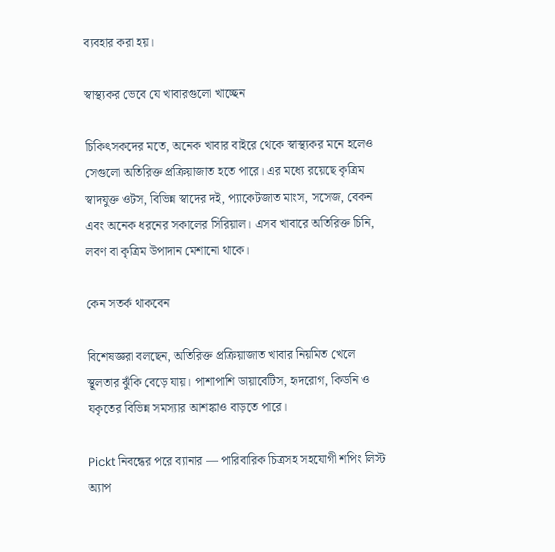ব্যবহার করা হয়।

স্বাস্থ্যকর ভেবে যে খাবারগুলো খাচ্ছেন

চিকিৎসকদের মতে, অনেক খাবার বাইরে থেকে স্বাস্থ্যকর মনে হলেও সেগুলো অতিরিক্ত প্রক্রিয়াজাত হতে পারে। এর মধ্যে রয়েছে কৃত্রিম স্বাদযুক্ত ওটস, বিভিন্ন স্বাদের দই, প্যাকেটজাত মাংস, সসেজ, বেকন এবং অনেক ধরনের সকালের সিরিয়াল। এসব খাবারে অতিরিক্ত চিনি, লবণ বা কৃত্রিম উপাদান মেশানো থাকে।

কেন সতর্ক থাকবেন

বিশেষজ্ঞরা বলছেন, অতিরিক্ত প্রক্রিয়াজাত খাবার নিয়মিত খেলে স্থূলতার ঝুঁকি বেড়ে যায়। পাশাপাশি ডায়াবেটিস, হৃদরোগ, কিডনি ও যকৃতের বিভিন্ন সমস্যার আশঙ্কাও বাড়তে পারে।

Pickt নিবন্ধের পরে ব্যানার — পারিবারিক চিত্রসহ সহযোগী শপিং লিস্ট অ্যাপ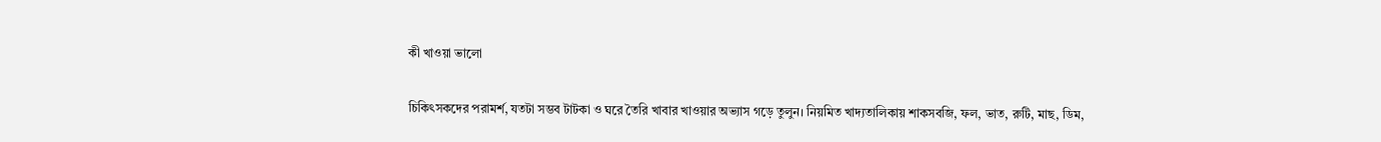কী খাওয়া ভালো

চিকিৎসকদের পরামর্শ, যতটা সম্ভব টাটকা ও ঘরে তৈরি খাবার খাওয়ার অভ্যাস গড়ে তুলুন। নিয়মিত খাদ্যতালিকায় শাকসবজি, ফল, ভাত, রুটি, মাছ, ডিম,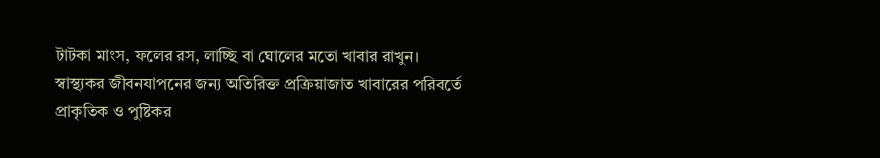টাটকা মাংস, ফলের রস, লাচ্ছি বা ঘোলের মতো খাবার রাখুন। স্বাস্থ্যকর জীবনযাপনের জন্য অতিরিক্ত প্রক্রিয়াজাত খাবারের পরিবর্তে প্রাকৃতিক ও পুষ্টিকর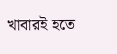খাবারই হতে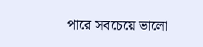পারে সবচেয়ে ভালো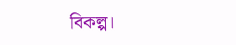বিকল্প।